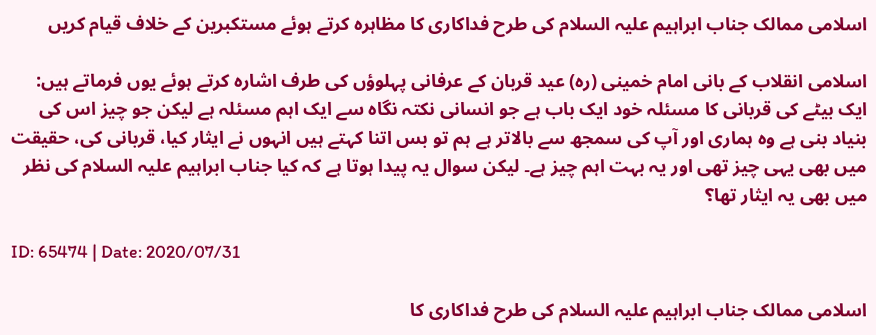اسلامی ممالک جناب ابراہیم علیہ السلام کی طرح فداکاری کا مظاہرہ کرتے ہوئے مستکبرین کے خلاف قیام کریں

اسلامی انقلاب کے بانی امام خمینی (رہ) عید قربان کے عرفانی پہلوؤں کی طرف اشارہ کرتے ہوئے یوں فرماتے ہیں: ایک بیٹے کی قربانی کا مسئلہ خود ایک باب ہے جو انسانی نکتہ نگاہ سے ایک اہم مسئلہ ہے لیکن جو چیز اس کی بنیاد بنی ہے وہ ہماری اور آپ کی سمجھ سے بالاتر ہے ہم تو بس اتنا کہتے ہیں انہوں نے ایثار کیا، قربانی کی، حقیقت میں بھی یہی چیز تھی اور یہ بہت اہم چیز ہے۔ لیکن سوال یہ پیدا ہوتا ہے کہ کیا جناب ابراہیم علیہ السلام کی نظر میں بھی یہ ایثار تھا؟

ID: 65474 | Date: 2020/07/31

اسلامی ممالک جناب ابراہیم علیہ السلام کی طرح فداکاری کا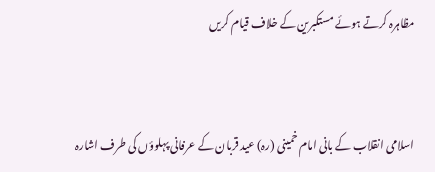مظاہرہ کرتے ہوئے مستکبرین کے خلاف قیام کریں


اسلامی انقلاب کے بانی امام خمینی (رہ) عید قربان کے عرفانی پہلوؤں کی طرف اشارہ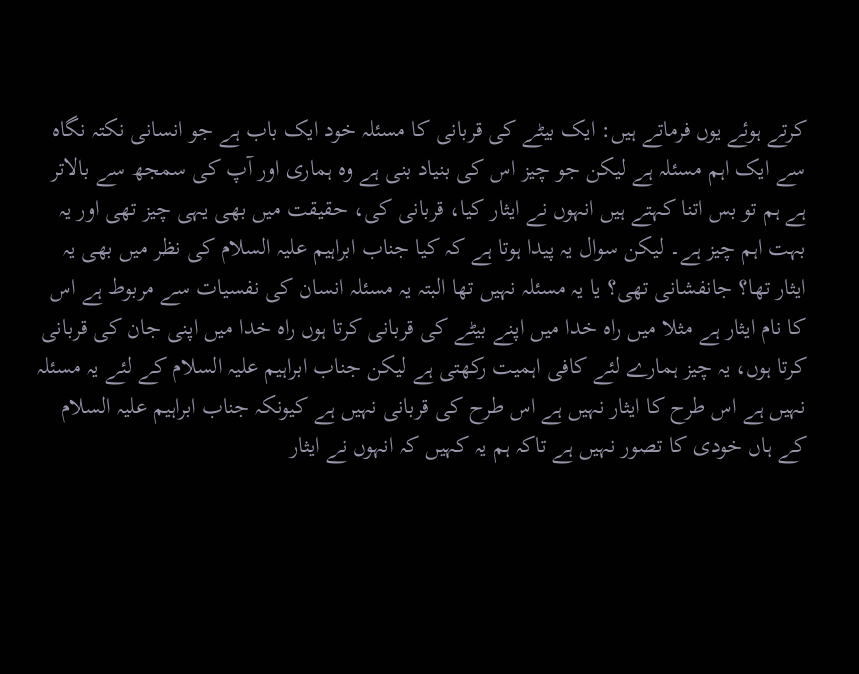کرتے ہوئے یوں فرماتے ہیں: ایک بیٹے کی قربانی کا مسئلہ خود ایک باب ہے جو انسانی نکتہ نگاہ سے ایک اہم مسئلہ ہے لیکن جو چیز اس کی بنیاد بنی ہے وہ ہماری اور آپ کی سمجھ سے بالاتر ہے ہم تو بس اتنا کہتے ہیں انہوں نے ایثار کیا، قربانی کی، حقیقت میں بھی یہی چیز تھی اور یہ بہت اہم چیز ہے۔ لیکن سوال یہ پیدا ہوتا ہے کہ کیا جناب ابراہیم علیہ السلام کی نظر میں بھی یہ ایثار تھا؟ جانفشانی تھی؟ یا یہ مسئلہ نہیں تھا البتہ یہ مسئلہ انسان کی نفسیات سے مربوط ہے اس کا نام ایثار ہے مثلا میں راہ خدا میں اپنے بیٹے کی قربانی کرتا ہوں راہ خدا میں اپنی جان کی قربانی کرتا ہوں، یہ چیز ہمارے لئے کافی اہمیت رکھتی ہے لیکن جناب ابراہیم علیہ السلام کے لئے یہ مسئلہ نہیں ہے اس طرح کا ایثار نہیں ہے اس طرح کی قربانی نہیں ہے کیونکہ جناب ابراہیم علیہ السلام کے ہاں خودی کا تصور نہیں ہے تاکہ ہم یہ کہیں کہ انہوں نے ایثار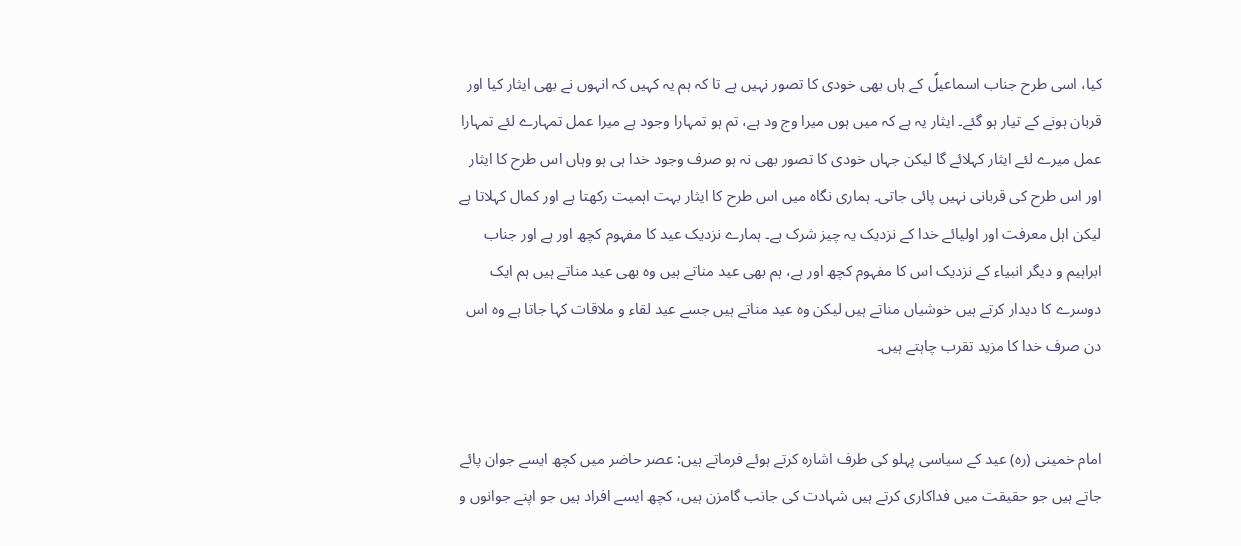کیا، اسی طرح جناب اسماعیلؑ کے ہاں بھی خودی کا تصور نہیں ہے تا کہ ہم یہ کہیں کہ انہوں نے بھی ایثار کیا اور قربان ہونے کے تیار ہو گئے۔ ایثار یہ ہے کہ میں ہوں میرا وج ود ہے، تم ہو تمہارا وجود ہے میرا عمل تمہارے لئے تمہارا عمل میرے لئے ایثار کہلائے گا لیکن جہاں خودی کا تصور بھی نہ ہو صرف وجود خدا ہی ہو وہاں اس طرح کا ایثار اور اس طرح کی قربانی نہیں پائی جاتی۔ ہماری نگاہ میں اس طرح کا ایثار بہت اہمیت رکھتا ہے اور کمال کہلاتا ہے لیکن اہل معرفت اور اولیائے خدا کے نزدیک یہ چیز شرک ہے۔ ہمارے نزدیک عید کا مفہوم کچھ اور ہے اور جناب ابراہیم و دیگر انبیاء کے نزدیک اس کا مفہوم کچھ اور ہے، ہم بھی عید مناتے ہیں وہ بھی عید مناتے ہیں ہم ایک دوسرے کا دیدار کرتے ہیں خوشیاں مناتے ہیں لیکن وہ عید مناتے ہیں جسے عید لقاء و ملاقات کہا جاتا ہے وہ اس دن صرف خدا کا مزید تقرب چاہتے ہیں۔


امام خمینی (رہ) عید کے سیاسی پہلو کی طرف اشارہ کرتے ہوئے فرماتے ہیں: عصر حاضر میں کچھ ایسے جوان پائے جاتے ہیں جو حقیقت میں فداکاری کرتے ہیں شہادت کی جانب گامزن ہیں، کچھ ایسے افراد ہیں جو اپنے جوانوں و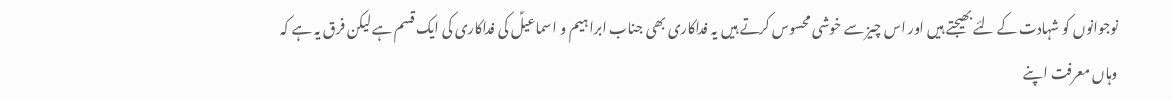نوجوانوں کو شہادت کے لئے بھیجتے ہیں اور اس چیز سے خوشی محسوس کرتے ہیں یہ فداکاری بھی جناب ابراہیم و اسماعیلؑ کی فداکاری کی ایک قسم ہے لیکن فرق یہ ہے کہ وہاں معرفت اپنے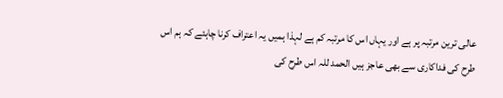عالی ترین مرتبہ پر ہے اور یہاں اس کا مرتبہ کم ہے لہذا ہمیں یہ اعتراف کرنا چاہئے کہ ہم اس طرح کی فداکاری سے بھی عاجز ہیں الحمد للہ اس طرح کی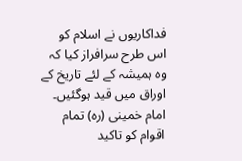فداکاریوں نے اسلام کو اس طرح سرافراز کیا کہ وہ ہمیشہ کے لئے تاریخ کے اوراق میں قید ہوگئیں۔ امام خمینی (رہ) تمام اقوام کو تاکید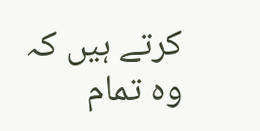کرتے ہیں کہ وہ تمام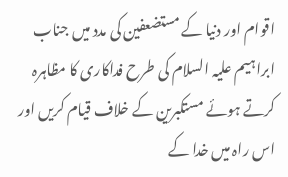اقوام اور دنیا کے مستضعفین کی مدد میں جناب ابراہیم علیہ السلام کی طرح فداکاری کا مظاہرہ کرتے ہوئے مستکبرین کے خلاف قیام کریں اور اس راہ میں خدا کے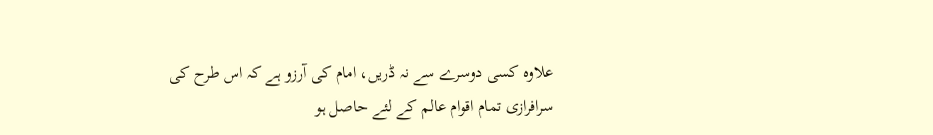علاوہ کسی دوسرے سے نہ ڈریں، امام کی آرزو ہے کہ اس طرح کی سرافرازی تمام اقوام عالم کے لئے حاصل ہو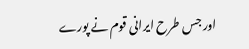اور جس طرح ایرانی قوم نے پورے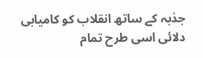جذبہ کے ساتھ انقلاب کو کامیابی دلائی اسی طرح تمام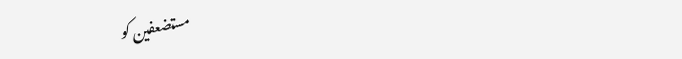مستضعفین کو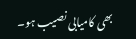بھی کامیابی نصیب ہو۔